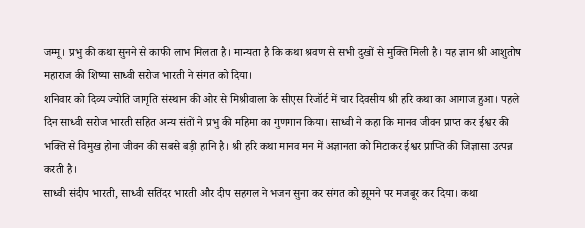जम्मू। प्रभु की कथा सुनने से काफी लाभ मिलता है। मान्यता है कि कथा श्रवण से सभी दुखों से मुक्ति मिली है। यह ज्ञान श्री आशुतोष महाराज की शिष्या साध्वी सरोज भारती ने संगत को दिया।
शनिवार को दिव्य ज्योति जागृति संस्थान की ओर से मिश्रीवाला के सीएस रिजॉर्ट में चार दिवसीय श्री हरि कथा का आगाज हुआ। पहले दिन साध्वी सरोज भारती सहित अन्य संतों ने प्रभु की महिमा का गुणगान किया। साध्वी ने कहा कि मानव जीवन प्राप्त कर ईश्वर की भक्ति से विमुख होना जीवन की सबसे बड़ी हानि है। श्री हरि कथा मानव मन में अज्ञानता को मिटाकर ईश्वर प्राप्ति की जिज्ञासा उत्पन्न करती है।
साध्वी संदीप भारती, साध्वी सतिंदर भारती और दीप सहगल ने भजन सुना कर संगत को झूमने पर मजबूर कर दिया। कथा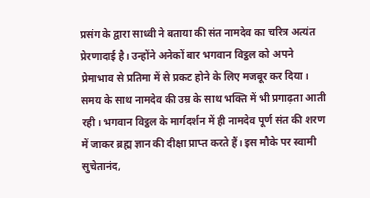प्रसंग के द्वारा साध्वी ने बताया की संत नामदेव का चरित्र अत्यंत प्रेरणादाई है। उन्होंने अनेकों बार भगवान विट्ठल को अपने प्रेमाभाव से प्रतिमा में से प्रकट होने के लिए मजबूर कर दिया। समय के साथ नामदेव की उम्र के साथ भक्ति में भी प्रगाढ़ता आती रही। भगवान विट्ठल के मार्गदर्शन में ही नामदेव पूर्ण संत की शरण में जाकर ब्रह्म ज्ञान की दीक्षा प्राप्त करते हैं। इस मौके पर स्वामी सुचेतानंद,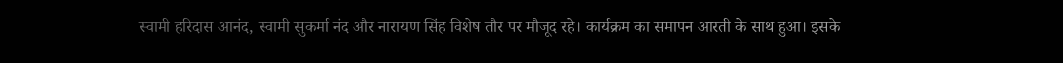स्वामी हरिदास आनंद, स्वामी सुकर्मा नंद और नारायण सिंह विशेष तौर पर मौजूद रहे। कार्यक्रम का समापन आरती के साथ हुआ। इसके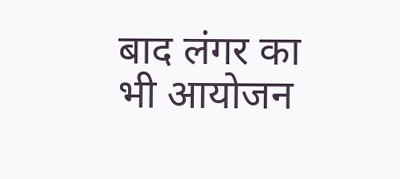बाद लंगर का भी आयोजन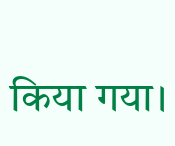किया गया।